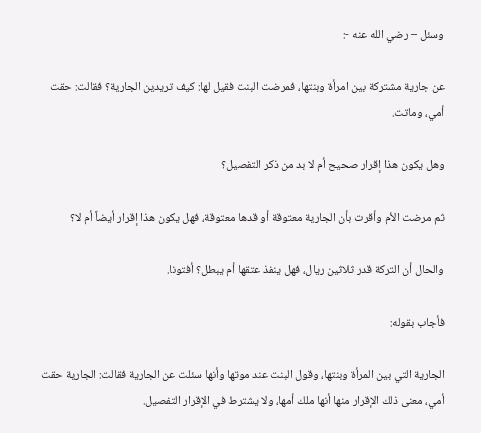وسئل – رضي الله عنه -:

عن جارية مشتركة بين امرأة وبنتها، فمرضت البنت فقيل لها: كيف تريدين الجارية؟ فقالت: حقت أمي، وماتت.

وهل يكون هذا إقرار صحيح أم لا بد من ذكر التفصيل؟

ثم مرضت الأم وأقرت بأن الجارية معتوقة أو قدها معتوقة، فهل يكون هذا إقرار أيضاً أم لا؟

والحال أن التركة قدر ثلاثين ريال، فهل ينفذ عتقها أم يبطل؟ أفتونا.

فأجاب بقوله:

الجارية التي بين المرأة وبنتها، وقول البنت عند موتها وأنها سئلت عن الجارية فقالت: الجارية حقت أمي، معنى ذلك الإقرار منها أنها ملك أمها، ولا يشترط في الإقرار التفصيل.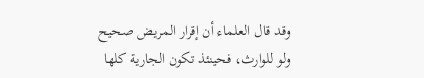وقد قال العلماء أن إقرار المريض صحيح ولو للوارث، فحينئذ تكون الجارية كلها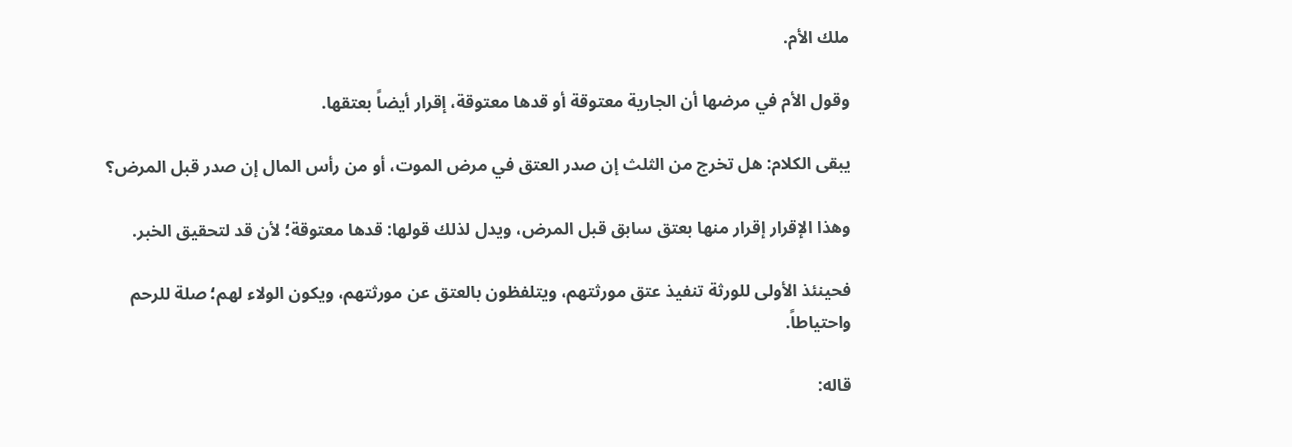ملك الأم.

وقول الأم في مرضها أن الجارية معتوقة أو قدها معتوقة، إقرار أيضاً بعتقها.

يبقى الكلام: هل تخرج من الثلث إن صدر العتق في مرض الموت، أو من رأس المال إن صدر قبل المرض؟

وهذا الإقرار إقرار منها بعتق سابق قبل المرض، ويدل لذلك قولها: قدها معتوقة؛ لأن قد لتحقيق الخبر.

فحينئذ الأولى للورثة تنفيذ عتق مورثتهم، ويتلفظون بالعتق عن مورثتهم، ويكون الولاء لهم؛ صلة للرحم واحتياطاً.

قاله: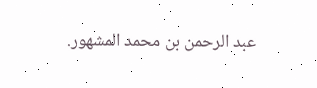عبد الرحمن بن محمد المشهور.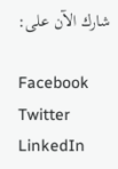شارك الآن على:

Facebook
Twitter
LinkedIn